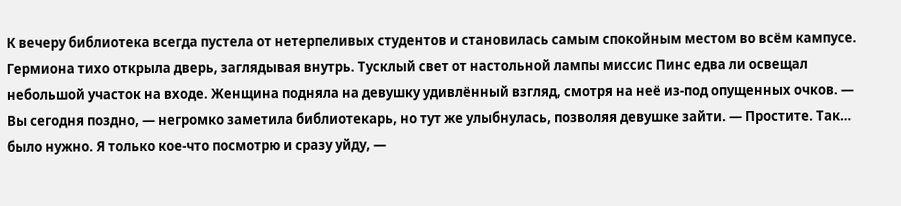К вечеру библиотека всегда пустела от нетерпеливых студентов и становилась самым спокойным местом во всём кампусе. Гермиона тихо открыла дверь, заглядывая внутрь. Тусклый свет от настольной лампы миссис Пинс едва ли освещал небольшой участок на входе. Женщина подняла на девушку удивлённый взгляд, смотря на неё из-под опущенных очков. — Вы сегодня поздно, — негромко заметила библиотекарь, но тут же улыбнулась, позволяя девушке зайти. — Простите. Так… было нужно. Я только кое-что посмотрю и сразу уйду, —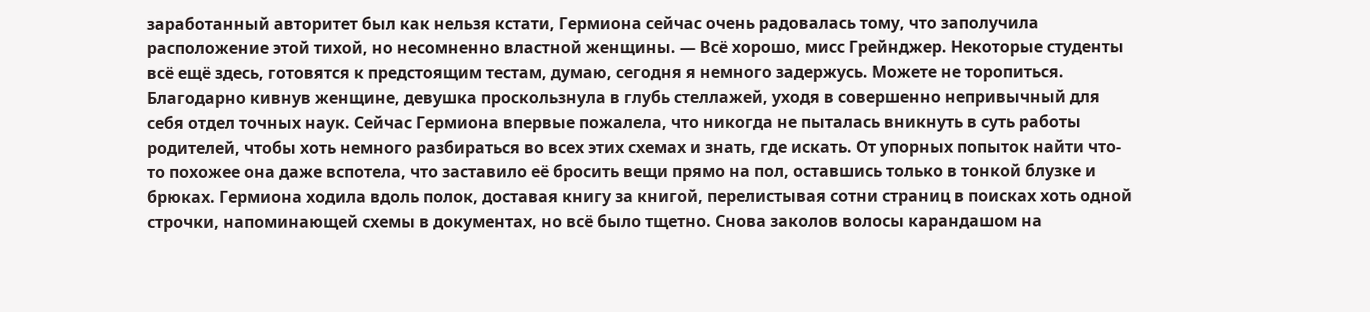заработанный авторитет был как нельзя кстати, Гермиона сейчас очень радовалась тому, что заполучила расположение этой тихой, но несомненно властной женщины. — Всё хорошо, мисс Грейнджер. Некоторые студенты всё ещё здесь, готовятся к предстоящим тестам, думаю, сегодня я немного задержусь. Можете не торопиться. Благодарно кивнув женщине, девушка проскользнула в глубь стеллажей, уходя в совершенно непривычный для себя отдел точных наук. Сейчас Гермиона впервые пожалела, что никогда не пыталась вникнуть в суть работы родителей, чтобы хоть немного разбираться во всех этих схемах и знать, где искать. От упорных попыток найти что-то похожее она даже вспотела, что заставило её бросить вещи прямо на пол, оставшись только в тонкой блузке и брюках. Гермиона ходила вдоль полок, доставая книгу за книгой, перелистывая сотни страниц в поисках хоть одной строчки, напоминающей схемы в документах, но всё было тщетно. Снова заколов волосы карандашом на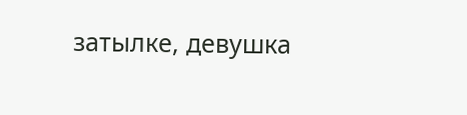затылке, девушка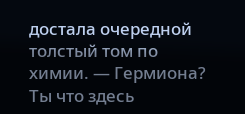достала очередной толстый том по химии. — Гермиона? Ты что здесь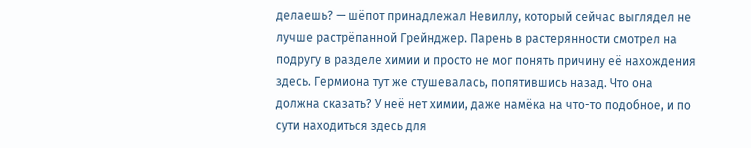делаешь? — шёпот принадлежал Невиллу, который сейчас выглядел не лучше растрёпанной Грейнджер. Парень в растерянности смотрел на подругу в разделе химии и просто не мог понять причину её нахождения здесь. Гермиона тут же стушевалась, попятившись назад. Что она должна сказать? У неё нет химии, даже намёка на что-то подобное, и по сути находиться здесь для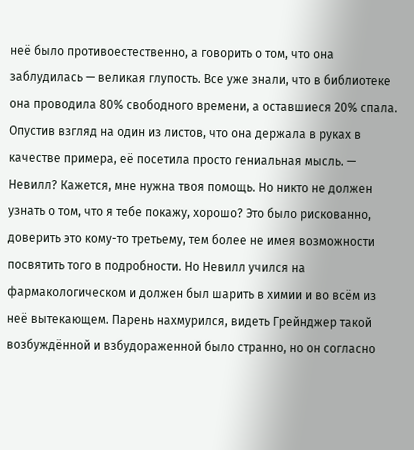неё было противоестественно, а говорить о том, что она заблудилась — великая глупость. Все уже знали, что в библиотеке она проводила 80% свободного времени, а оставшиеся 20% спала. Опустив взгляд на один из листов, что она держала в руках в качестве примера, её посетила просто гениальная мысль. — Невилл? Кажется, мне нужна твоя помощь. Но никто не должен узнать о том, что я тебе покажу, хорошо? Это было рискованно, доверить это кому-то третьему, тем более не имея возможности посвятить того в подробности. Но Невилл учился на фармакологическом и должен был шарить в химии и во всём из неё вытекающем. Парень нахмурился, видеть Грейнджер такой возбуждённой и взбудораженной было странно, но он согласно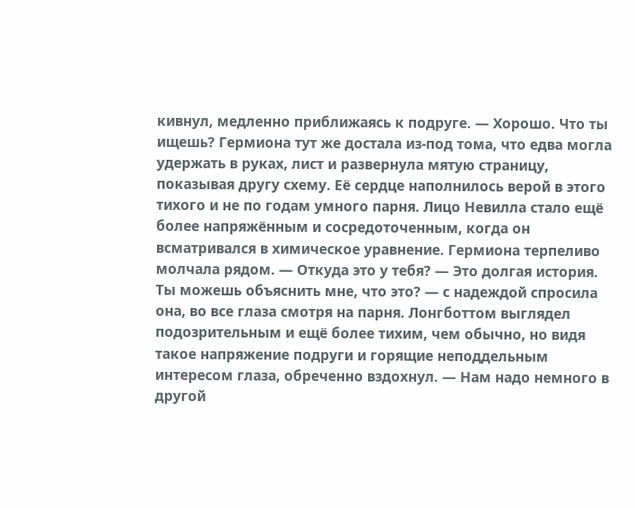кивнул, медленно приближаясь к подруге. — Хорошо. Что ты ищешь? Гермиона тут же достала из-под тома, что едва могла удержать в руках, лист и развернула мятую страницу, показывая другу схему. Её сердце наполнилось верой в этого тихого и не по годам умного парня. Лицо Невилла стало ещё более напряжённым и сосредоточенным, когда он всматривался в химическое уравнение. Гермиона терпеливо молчала рядом. — Откуда это у тебя? — Это долгая история. Ты можешь объяснить мне, что это? — с надеждой спросила она, во все глаза смотря на парня. Лонгботтом выглядел подозрительным и ещё более тихим, чем обычно, но видя такое напряжение подруги и горящие неподдельным интересом глаза, обреченно вздохнул. — Нам надо немного в другой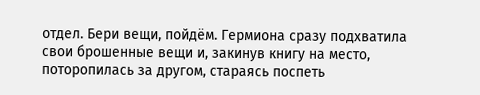отдел. Бери вещи, пойдём. Гермиона сразу подхватила свои брошенные вещи и, закинув книгу на место, поторопилась за другом, стараясь поспеть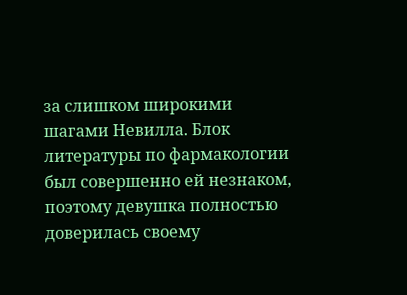за слишком широкими шагами Невилла. Блок литературы по фармакологии был совершенно ей незнаком, поэтому девушка полностью доверилась своему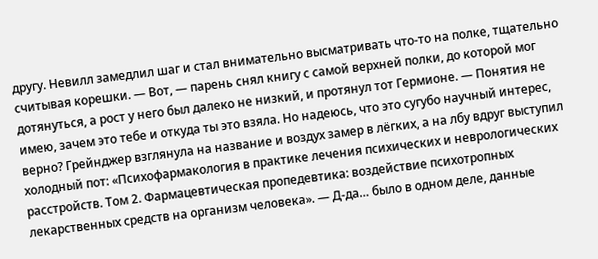другу. Невилл замедлил шаг и стал внимательно высматривать что-то на полке, тщательно считывая корешки. — Вот, — парень снял книгу с самой верхней полки, до которой мог дотянуться, а рост у него был далеко не низкий, и протянул тот Гермионе. — Понятия не имею, зачем это тебе и откуда ты это взяла. Но надеюсь, что это сугубо научный интерес, верно? Грейнджер взглянула на название и воздух замер в лёгких, а на лбу вдруг выступил холодный пот: «Психофармакология в практике лечения психических и неврологических расстройств. Том 2. Фармацевтическая пропедевтика: воздействие психотропных лекарственных средств на организм человека». — Д-да… было в одном деле, данные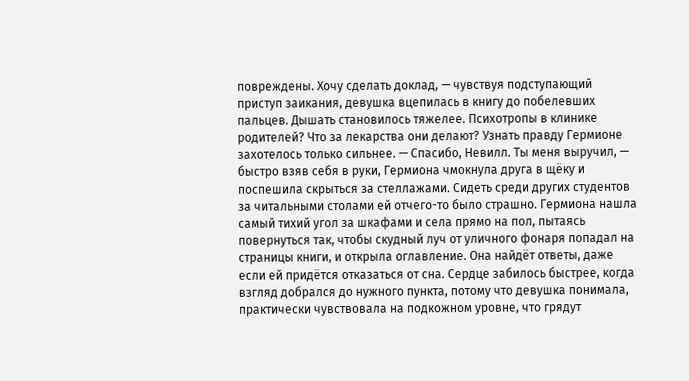повреждены. Хочу сделать доклад, — чувствуя подступающий приступ заикания, девушка вцепилась в книгу до побелевших пальцев. Дышать становилось тяжелее. Психотропы в клинике родителей? Что за лекарства они делают? Узнать правду Гермионе захотелось только сильнее. — Спасибо, Невилл. Ты меня выручил, — быстро взяв себя в руки, Гермиона чмокнула друга в щёку и поспешила скрыться за стеллажами. Сидеть среди других студентов за читальными столами ей отчего-то было страшно. Гермиона нашла самый тихий угол за шкафами и села прямо на пол, пытаясь повернуться так, чтобы скудный луч от уличного фонаря попадал на страницы книги, и открыла оглавление. Она найдёт ответы, даже если ей придётся отказаться от сна. Сердце забилось быстрее, когда взгляд добрался до нужного пункта, потому что девушка понимала, практически чувствовала на подкожном уровне, что грядут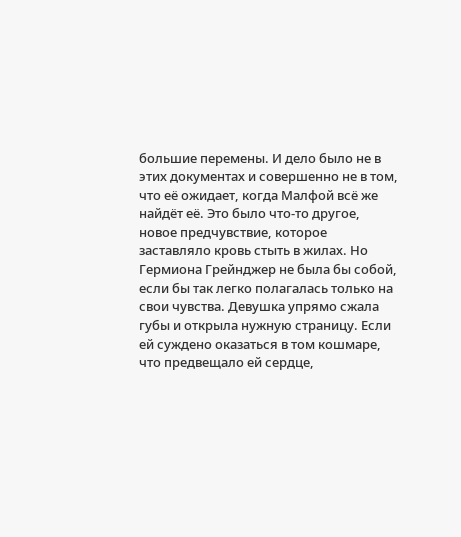большие перемены. И дело было не в этих документах и совершенно не в том, что её ожидает, когда Малфой всё же найдёт её. Это было что-то другое, новое предчувствие, которое заставляло кровь стыть в жилах. Но Гермиона Грейнджер не была бы собой, если бы так легко полагалась только на свои чувства. Девушка упрямо сжала губы и открыла нужную страницу. Если ей суждено оказаться в том кошмаре, что предвещало ей сердце,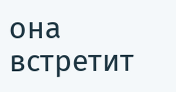она встретит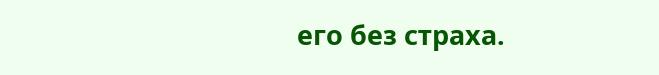его без страха.